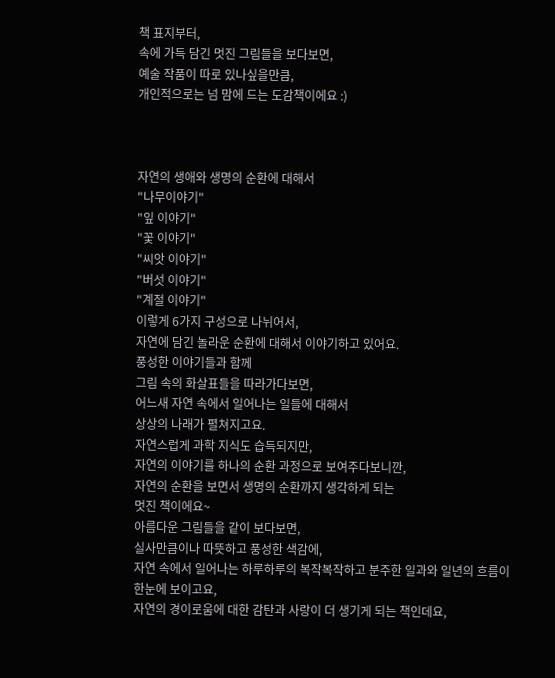책 표지부터,
속에 가득 담긴 멋진 그림들을 보다보면,
예술 작품이 따로 있나싶을만큼,
개인적으로는 넘 맘에 드는 도감책이에요 :)



자연의 생애와 생명의 순환에 대해서
"나무이야기"
"잎 이야기"
"꽃 이야기"
"씨앗 이야기"
"버섯 이야기"
"계절 이야기"
이렇게 6가지 구성으로 나뉘어서,
자연에 담긴 놀라운 순환에 대해서 이야기하고 있어요.
풍성한 이야기들과 함께
그림 속의 화살표들을 따라가다보면,
어느새 자연 속에서 일어나는 일들에 대해서
상상의 나래가 펼쳐지고요.
자연스럽게 과학 지식도 습득되지만,
자연의 이야기를 하나의 순환 과정으로 보여주다보니깐,
자연의 순환을 보면서 생명의 순환까지 생각하게 되는
멋진 책이에요~
아름다운 그림들을 같이 보다보면,
실사만큼이나 따뜻하고 풍성한 색감에,
자연 속에서 일어나는 하루하루의 복작복작하고 분주한 일과와 일년의 흐름이
한눈에 보이고요,
자연의 경이로움에 대한 감탄과 사랑이 더 생기게 되는 책인데요,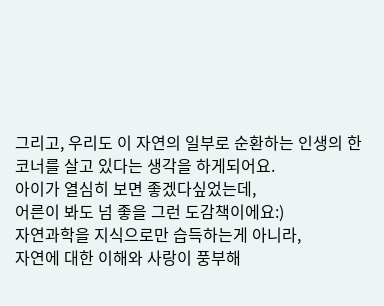그리고, 우리도 이 자연의 일부로 순환하는 인생의 한 코너를 살고 있다는 생각을 하게되어요.
아이가 열심히 보면 좋겠다싶었는데,
어른이 봐도 넘 좋을 그런 도감책이에요:)
자연과학을 지식으로만 습득하는게 아니라,
자연에 대한 이해와 사랑이 풍부해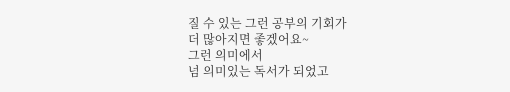질 수 있는 그런 공부의 기회가
더 많아지면 좋겠어요~
그런 의미에서
넘 의미있는 독서가 되었고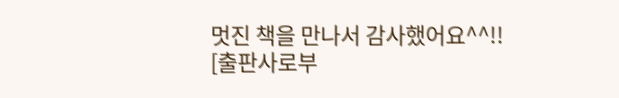멋진 책을 만나서 감사했어요^^!!
[출판사로부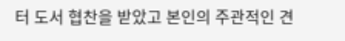터 도서 협찬을 받았고 본인의 주관적인 견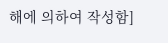해에 의하여 작성함]